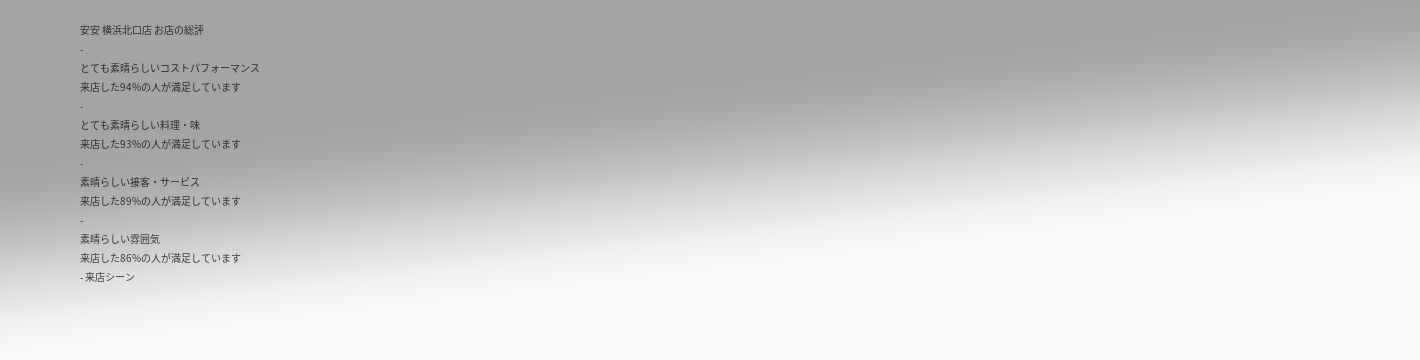安安 横浜北口店 お店の総評
-
とても素晴らしいコストパフォーマンス
来店した94%の人が満足しています
-
とても素晴らしい料理・味
来店した93%の人が満足しています
-
素晴らしい接客・サービス
来店した89%の人が満足しています
-
素晴らしい雰囲気
来店した86%の人が満足しています
- 来店シーン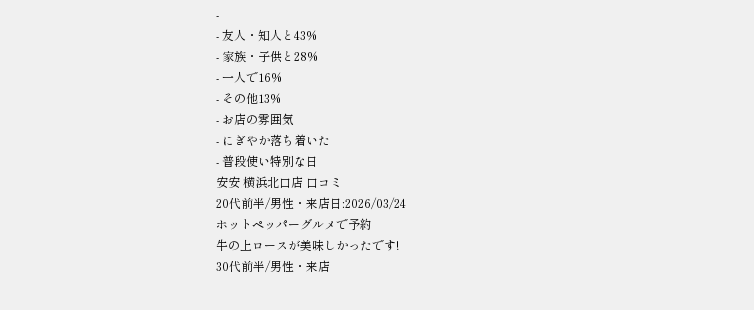-
- 友人・知人と43%
- 家族・子供と28%
- 一人で16%
- その他13%
- お店の雰囲気
- にぎやか落ち着いた
- 普段使い特別な日
安安 横浜北口店 口コミ
20代前半/男性・来店日:2026/03/24
ホットペッパーグルメで予約
牛の上ロースが美味しかったです!
30代前半/男性・来店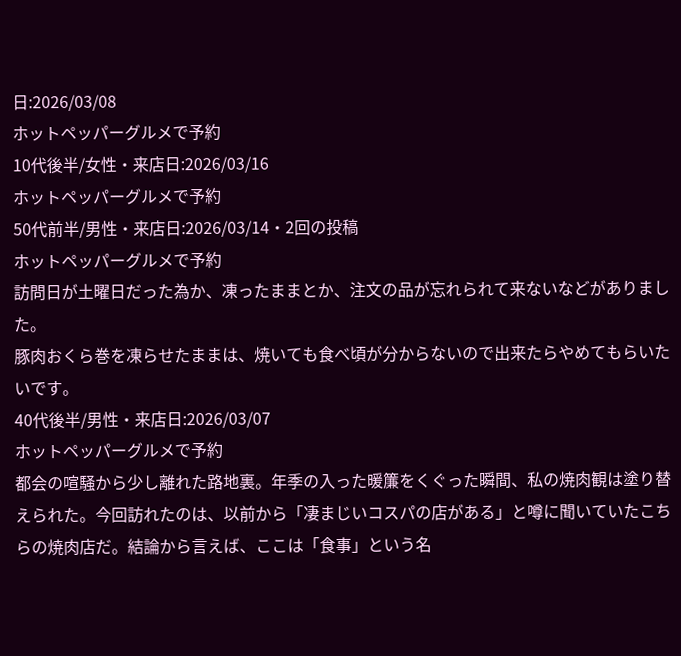日:2026/03/08
ホットペッパーグルメで予約
10代後半/女性・来店日:2026/03/16
ホットペッパーグルメで予約
50代前半/男性・来店日:2026/03/14・2回の投稿
ホットペッパーグルメで予約
訪問日が土曜日だった為か、凍ったままとか、注文の品が忘れられて来ないなどがありました。
豚肉おくら巻を凍らせたままは、焼いても食べ頃が分からないので出来たらやめてもらいたいです。
40代後半/男性・来店日:2026/03/07
ホットペッパーグルメで予約
都会の喧騒から少し離れた路地裏。年季の入った暖簾をくぐった瞬間、私の焼肉観は塗り替えられた。今回訪れたのは、以前から「凄まじいコスパの店がある」と噂に聞いていたこちらの焼肉店だ。結論から言えば、ここは「食事」という名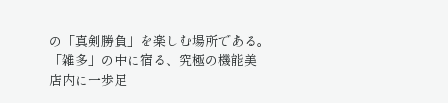の「真剣勝負」を楽しむ場所である。
「雑多」の中に宿る、究極の機能美
店内に一歩足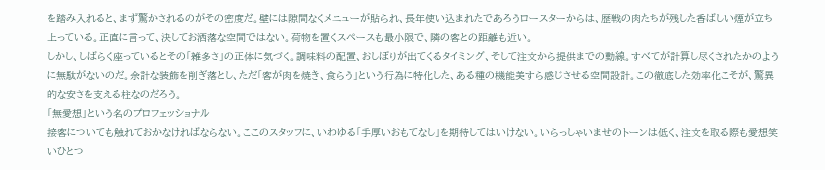を踏み入れると、まず驚かされるのがその密度だ。壁には隙間なくメニューが貼られ、長年使い込まれたであろうロースターからは、歴戦の肉たちが残した香ばしい煙が立ち上っている。正直に言って、決してお洒落な空間ではない。荷物を置くスペースも最小限で、隣の客との距離も近い。
しかし、しばらく座っているとその「雑多さ」の正体に気づく。調味料の配置、おしぼりが出てくるタイミング、そして注文から提供までの動線。すべてが計算し尽くされたかのように無駄がないのだ。余計な装飾を削ぎ落とし、ただ「客が肉を焼き、食らう」という行為に特化した、ある種の機能美すら感じさせる空間設計。この徹底した効率化こそが、驚異的な安さを支える柱なのだろう。
「無愛想」という名のプロフェッショナル
接客についても触れておかなければならない。ここのスタッフに、いわゆる「手厚いおもてなし」を期待してはいけない。いらっしゃいませのトーンは低く、注文を取る際も愛想笑いひとつ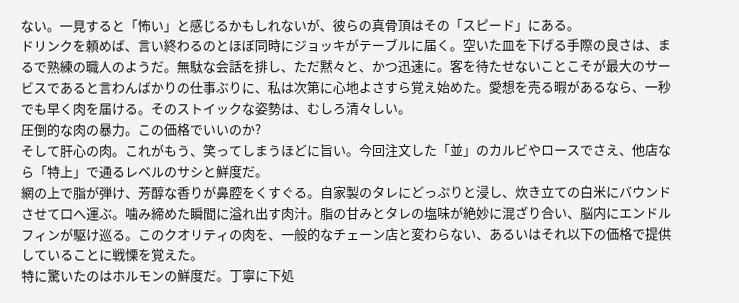ない。一見すると「怖い」と感じるかもしれないが、彼らの真骨頂はその「スピード」にある。
ドリンクを頼めば、言い終わるのとほぼ同時にジョッキがテーブルに届く。空いた皿を下げる手際の良さは、まるで熟練の職人のようだ。無駄な会話を排し、ただ黙々と、かつ迅速に。客を待たせないことこそが最大のサービスであると言わんばかりの仕事ぶりに、私は次第に心地よさすら覚え始めた。愛想を売る暇があるなら、一秒でも早く肉を届ける。そのストイックな姿勢は、むしろ清々しい。
圧倒的な肉の暴力。この価格でいいのか?
そして肝心の肉。これがもう、笑ってしまうほどに旨い。今回注文した「並」のカルビやロースでさえ、他店なら「特上」で通るレベルのサシと鮮度だ。
網の上で脂が弾け、芳醇な香りが鼻腔をくすぐる。自家製のタレにどっぷりと浸し、炊き立ての白米にバウンドさせて口へ運ぶ。噛み締めた瞬間に溢れ出す肉汁。脂の甘みとタレの塩味が絶妙に混ざり合い、脳内にエンドルフィンが駆け巡る。このクオリティの肉を、一般的なチェーン店と変わらない、あるいはそれ以下の価格で提供していることに戦慄を覚えた。
特に驚いたのはホルモンの鮮度だ。丁寧に下処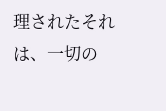理されたそれは、一切の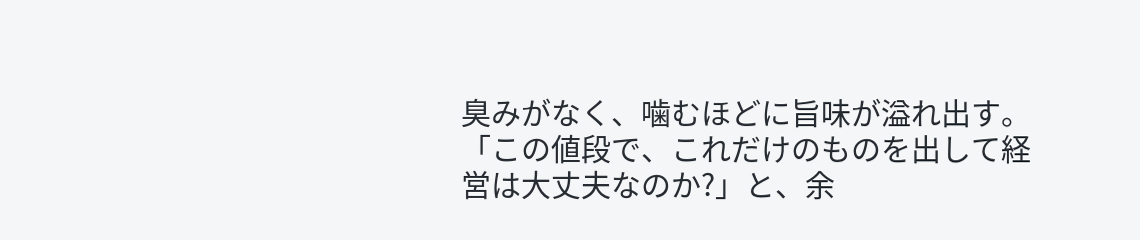臭みがなく、噛むほどに旨味が溢れ出す。「この値段で、これだけのものを出して経営は大丈夫なのか?」と、余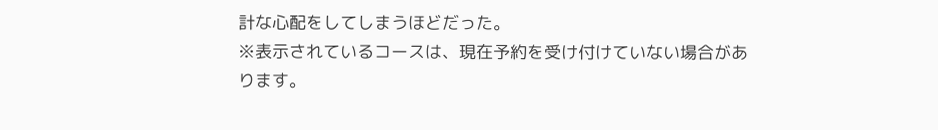計な心配をしてしまうほどだった。
※表示されているコースは、現在予約を受け付けていない場合があります。